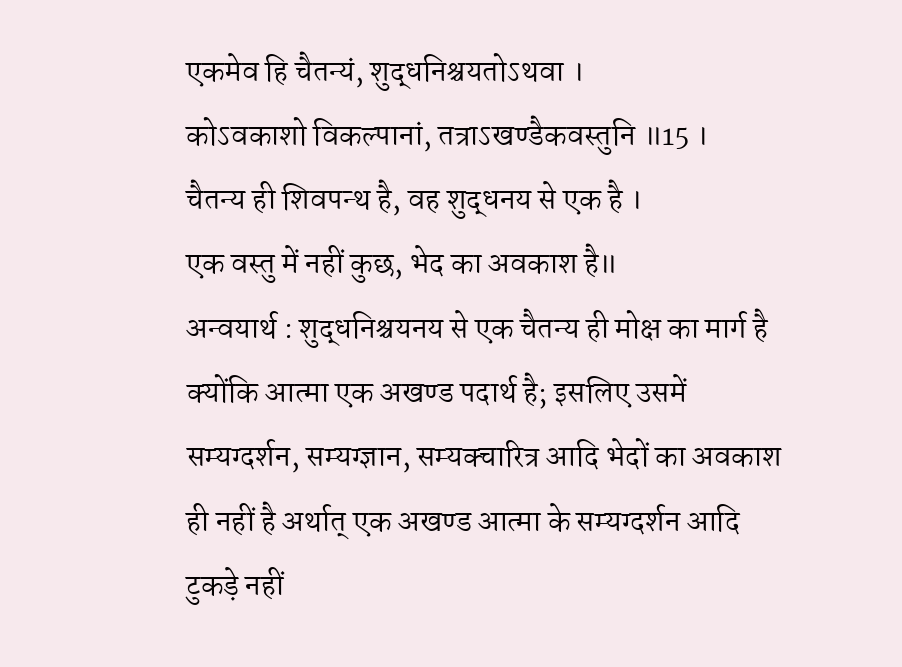एकमेव हि चैतन्यं, शुद्धनिश्चयतोऽथवा ।
कोऽवकाशो विकल्पानां, तत्राऽखण्डैकवस्तुनि ॥15 ।
चैतन्य ही शिवपन्थ है, वह शुद्धनय से एक है ।
एक वस्तु में नहीं कुछ, भेद का अवकाश है॥
अन्वयार्थ : शुद्धनिश्चयनय से एक चैतन्य ही मोक्ष का मार्ग है क्योंकि आत्मा एक अखण्ड पदार्थ है; इसलिए उसमें सम्यग्दर्शन, सम्यग्ज्ञान, सम्यक्चारित्र आदि भेदों का अवकाश ही नहीं है अर्थात् एक अखण्ड आत्मा के सम्यग्दर्शन आदि टुकड़े नहीं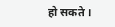हो सकते ।